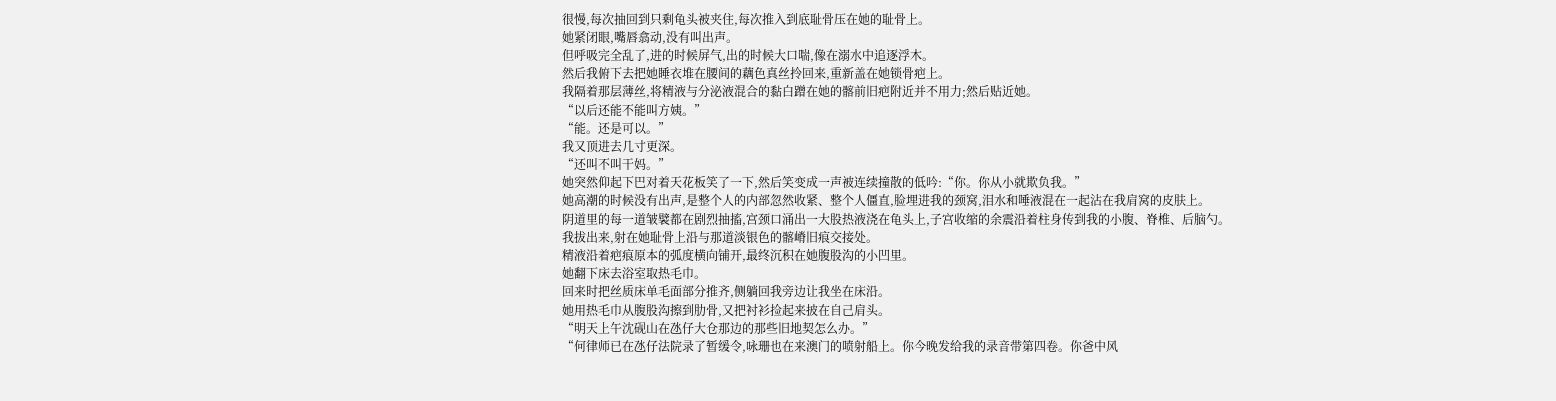很慢,每次抽回到只剩龟头被夹住,每次推入到底耻骨压在她的耻骨上。
她紧闭眼,嘴唇翕动,没有叫出声。
但呼吸完全乱了,进的时候屏气,出的时候大口喘,像在溺水中追逐浮木。
然后我俯下去把她睡衣堆在腰间的藕色真丝拎回来,重新盖在她锁骨疤上。
我隔着那层薄丝,将精液与分泌液混合的黏白蹭在她的髂前旧疤附近并不用力;然后贴近她。
“以后还能不能叫方姨。”
“能。还是可以。”
我又顶进去几寸更深。
“还叫不叫干妈。”
她突然仰起下巴对着天花板笑了一下,然后笑变成一声被连续撞散的低吟:“你。你从小就欺负我。”
她高潮的时候没有出声,是整个人的内部忽然收紧、整个人僵直,脸埋进我的颈窝,泪水和唾液混在一起沾在我肩窝的皮肤上。
阴道里的每一道皱襞都在剧烈抽搐,宫颈口涌出一大股热液浇在龟头上,子宫收缩的余震沿着柱身传到我的小腹、脊椎、后脑勺。
我拔出来,射在她耻骨上沿与那道淡银色的髂嵴旧痕交接处。
精液沿着疤痕原本的弧度横向铺开,最终沉积在她腹股沟的小凹里。
她翻下床去浴室取热毛巾。
回来时把丝质床单毛面部分推齐,侧躺回我旁边让我坐在床沿。
她用热毛巾从腹股沟擦到肋骨,又把衬衫捡起来披在自己肩头。
“明天上午沈砚山在氹仔大仓那边的那些旧地契怎么办。”
“何律师已在氹仔法院录了暂缓令,咏珊也在来澳门的喷射船上。你今晚发给我的录音带第四卷。你爸中风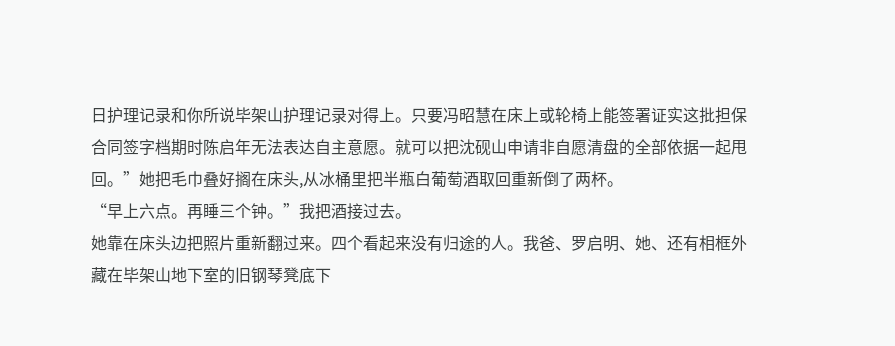日护理记录和你所说毕架山护理记录对得上。只要冯昭慧在床上或轮椅上能签署证实这批担保合同签字档期时陈启年无法表达自主意愿。就可以把沈砚山申请非自愿清盘的全部依据一起甩回。”她把毛巾叠好搁在床头,从冰桶里把半瓶白葡萄酒取回重新倒了两杯。
“早上六点。再睡三个钟。”我把酒接过去。
她靠在床头边把照片重新翻过来。四个看起来没有归途的人。我爸、罗启明、她、还有相框外藏在毕架山地下室的旧钢琴凳底下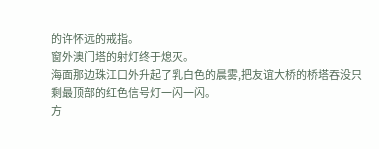的许怀远的戒指。
窗外澳门塔的射灯终于熄灭。
海面那边珠江口外升起了乳白色的晨雾,把友谊大桥的桥塔吞没只剩最顶部的红色信号灯一闪一闪。
方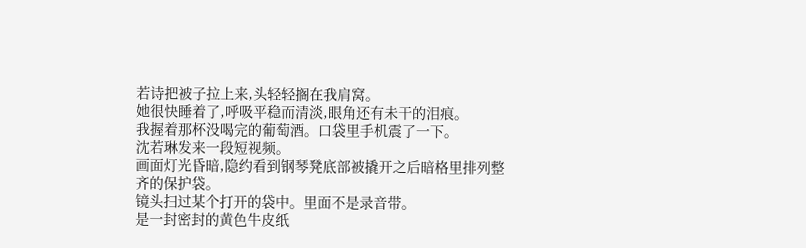若诗把被子拉上来,头轻轻搁在我肩窝。
她很快睡着了,呼吸平稳而清淡,眼角还有未干的泪痕。
我握着那杯没喝完的葡萄酒。口袋里手机震了一下。
沈若琳发来一段短视频。
画面灯光昏暗,隐约看到钢琴凳底部被撬开之后暗格里排列整齐的保护袋。
镜头扫过某个打开的袋中。里面不是录音带。
是一封密封的黄色牛皮纸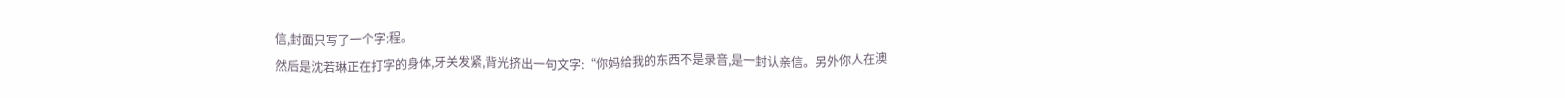信,封面只写了一个字:程。
然后是沈若琳正在打字的身体,牙关发紧,背光挤出一句文字:“你妈给我的东西不是录音,是一封认亲信。另外你人在澳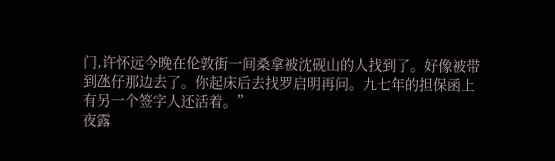门,许怀远今晚在伦敦街一间桑拿被沈砚山的人找到了。好像被带到氹仔那边去了。你起床后去找罗启明再问。九七年的担保函上有另一个签字人还活着。”
夜露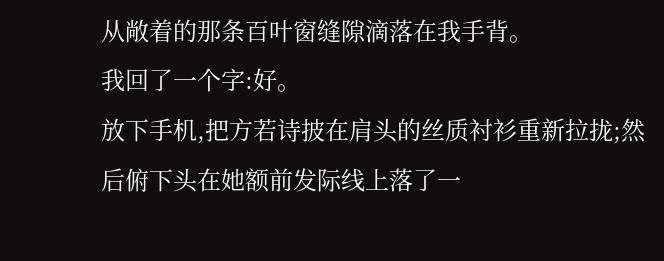从敞着的那条百叶窗缝隙滴落在我手背。
我回了一个字:好。
放下手机,把方若诗披在肩头的丝质衬衫重新拉拢;然后俯下头在她额前发际线上落了一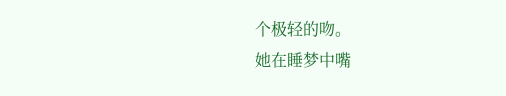个极轻的吻。
她在睡梦中嘴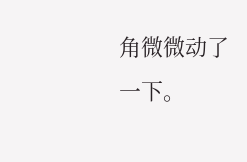角微微动了一下。